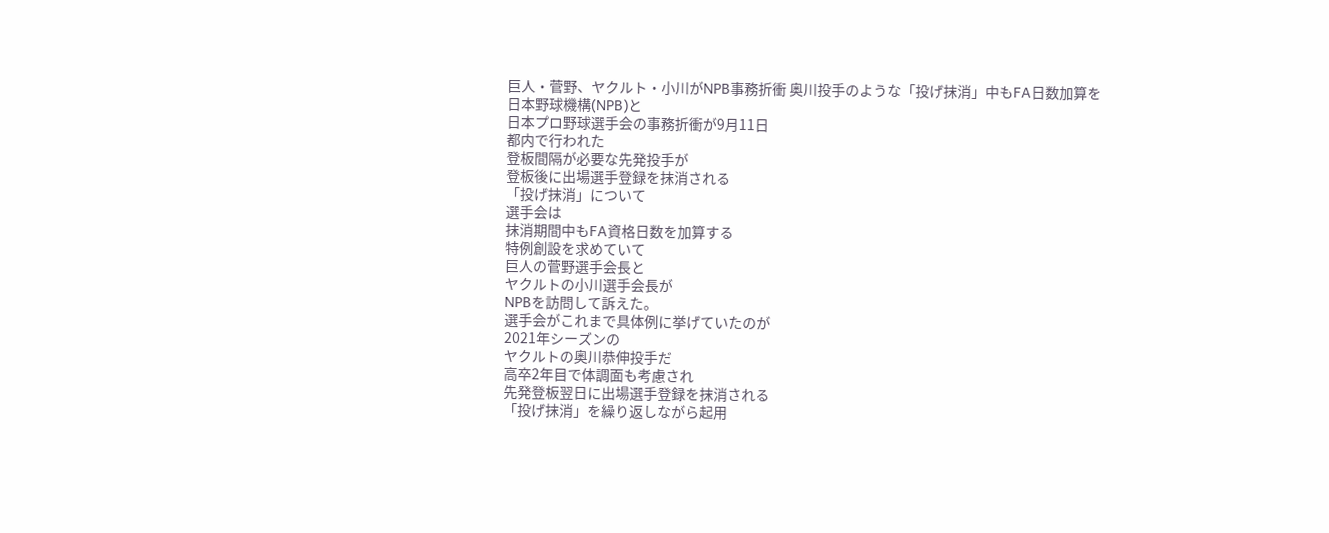巨人・菅野、ヤクルト・小川がNPB事務折衝 奥川投手のような「投げ抹消」中もFA日数加算を
日本野球機構(NPB)と
日本プロ野球選手会の事務折衝が9月11日
都内で行われた
登板間隔が必要な先発投手が
登板後に出場選手登録を抹消される
「投げ抹消」について
選手会は
抹消期間中もFA資格日数を加算する
特例創設を求めていて
巨人の菅野選手会長と
ヤクルトの小川選手会長が
NPBを訪問して訴えた。
選手会がこれまで具体例に挙げていたのが
2021年シーズンの
ヤクルトの奥川恭伸投手だ
高卒2年目で体調面も考慮され
先発登板翌日に出場選手登録を抹消される
「投げ抹消」を繰り返しながら起用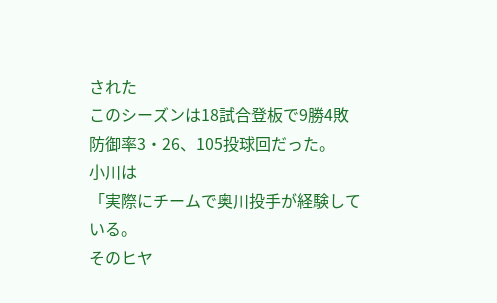された
このシーズンは18試合登板で9勝4敗
防御率3・26、105投球回だった。
小川は
「実際にチームで奥川投手が経験している。
そのヒヤ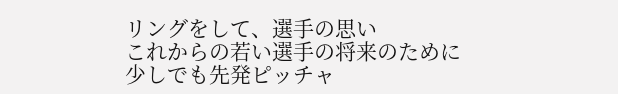リングをして、選手の思い
これからの若い選手の将来のために
少しでも先発ピッチャ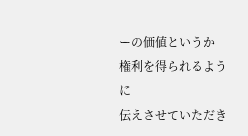ーの価値というか
権利を得られるように
伝えさせていただき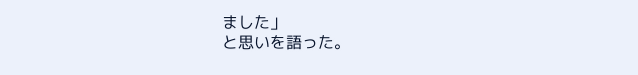ました」
と思いを語った。